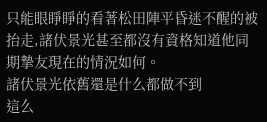只能眼睜睜的看著松田陣平昏迷不醒的被抬走,諸伏景光甚至都沒有資格知道他同期摯友現在的情況如何。
諸伏景光依舊還是什么都做不到
這么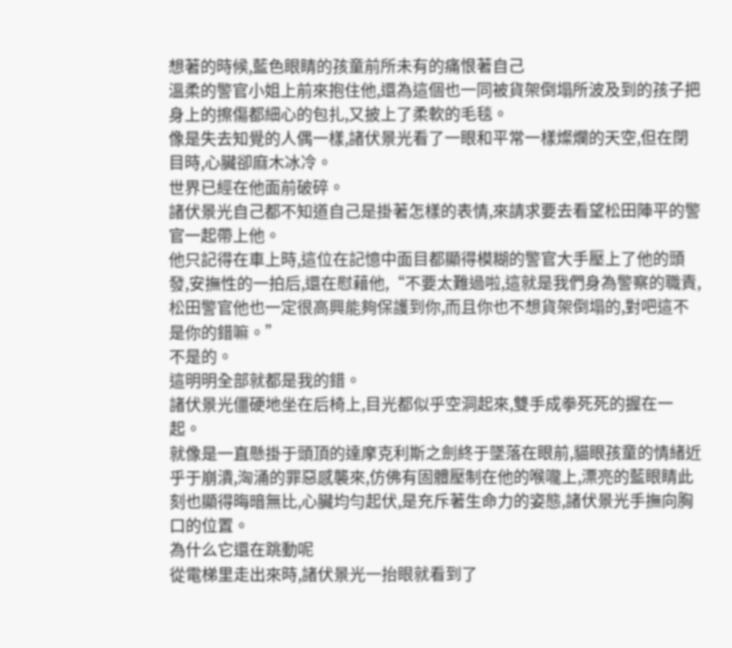想著的時候,藍色眼睛的孩童前所未有的痛恨著自己
溫柔的警官小姐上前來抱住他,還為這個也一同被貨架倒塌所波及到的孩子把身上的擦傷都細心的包扎,又披上了柔軟的毛毯。
像是失去知覺的人偶一樣,諸伏景光看了一眼和平常一樣燦爛的天空,但在閉目時,心臟卻麻木冰冷。
世界已經在他面前破碎。
諸伏景光自己都不知道自己是掛著怎樣的表情,來請求要去看望松田陣平的警官一起帶上他。
他只記得在車上時,這位在記憶中面目都顯得模糊的警官大手壓上了他的頭發,安撫性的一拍后,還在慰藉他,“不要太難過啦,這就是我們身為警察的職責,松田警官他也一定很高興能夠保護到你,而且你也不想貨架倒塌的,對吧這不是你的錯嘛。”
不是的。
這明明全部就都是我的錯。
諸伏景光僵硬地坐在后椅上,目光都似乎空洞起來,雙手成拳死死的握在一起。
就像是一直懸掛于頭頂的達摩克利斯之劍終于墜落在眼前,貓眼孩童的情緒近乎于崩潰,洶涌的罪惡感襲來,仿佛有固體壓制在他的喉嚨上,漂亮的藍眼睛此刻也顯得晦暗無比,心臟均勻起伏,是充斥著生命力的姿態,諸伏景光手撫向胸口的位置。
為什么它還在跳動呢
從電梯里走出來時,諸伏景光一抬眼就看到了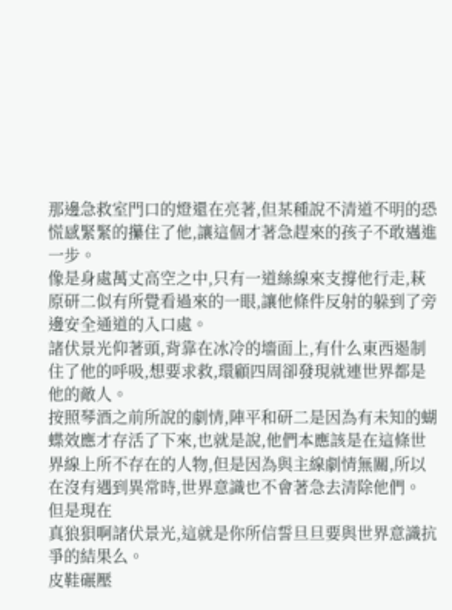那邊急救室門口的燈還在亮著,但某種說不清道不明的恐慌感緊緊的攥住了他,讓這個才著急趕來的孩子不敢邁進一步。
像是身處萬丈高空之中,只有一道絲線來支撐他行走,萩原研二似有所覺看過來的一眼,讓他條件反射的躲到了旁邊安全通道的入口處。
諸伏景光仰著頭,背靠在冰冷的墻面上,有什么東西遏制住了他的呼吸,想要求救,環顧四周卻發現就連世界都是他的敵人。
按照琴酒之前所說的劇情,陣平和研二是因為有未知的蝴蝶效應才存活了下來,也就是說,他們本應該是在這條世界線上所不存在的人物,但是因為與主線劇情無關,所以在沒有遇到異常時,世界意識也不會著急去清除他們。
但是現在
真狼狽啊諸伏景光,這就是你所信誓旦旦要與世界意識抗爭的結果么。
皮鞋碾壓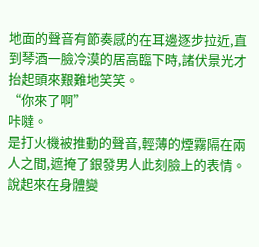地面的聲音有節奏感的在耳邊逐步拉近,直到琴酒一臉冷漠的居高臨下時,諸伏景光才抬起頭來艱難地笑笑。
“你來了啊”
咔噠。
是打火機被推動的聲音,輕薄的煙霧隔在兩人之間,遮掩了銀發男人此刻臉上的表情。
說起來在身體變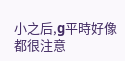小之后,g平時好像都很注意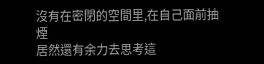沒有在密閉的空間里,在自己面前抽煙
居然還有余力去思考這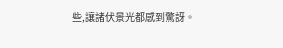些,讓諸伏景光都感到驚訝。